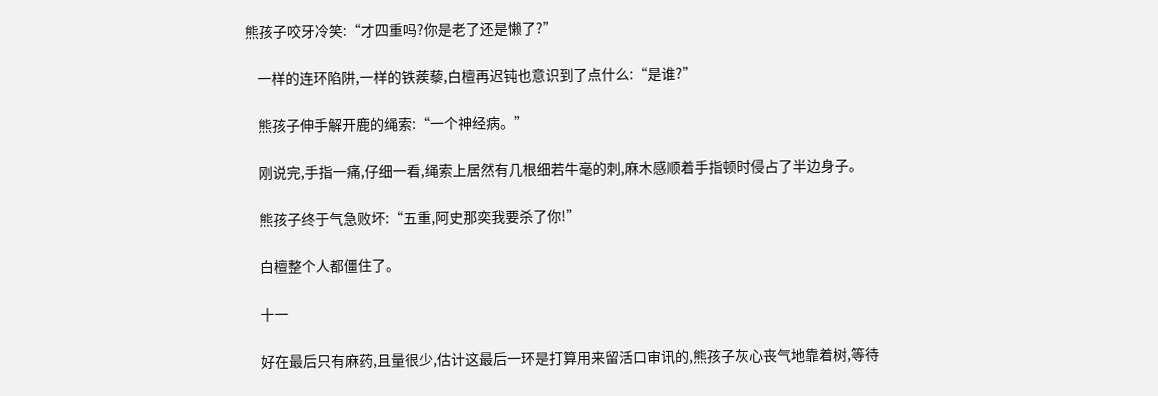熊孩子咬牙冷笑:“才四重吗?你是老了还是懒了?”

    一样的连环陷阱,一样的铁蒺藜,白檀再迟钝也意识到了点什么:“是谁?”

    熊孩子伸手解开鹿的绳索:“一个神经病。”

    刚说完,手指一痛,仔细一看,绳索上居然有几根细若牛毫的刺,麻木感顺着手指顿时侵占了半边身子。

    熊孩子终于气急败坏:“五重,阿史那奕我要杀了你!”

    白檀整个人都僵住了。

    十一

    好在最后只有麻药,且量很少,估计这最后一环是打算用来留活口审讯的,熊孩子灰心丧气地靠着树,等待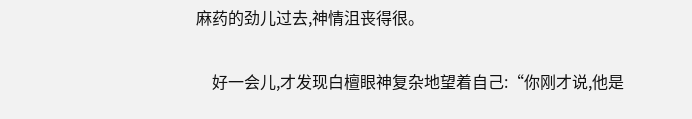麻药的劲儿过去,神情沮丧得很。

    好一会儿,才发现白檀眼神复杂地望着自己:“你刚才说,他是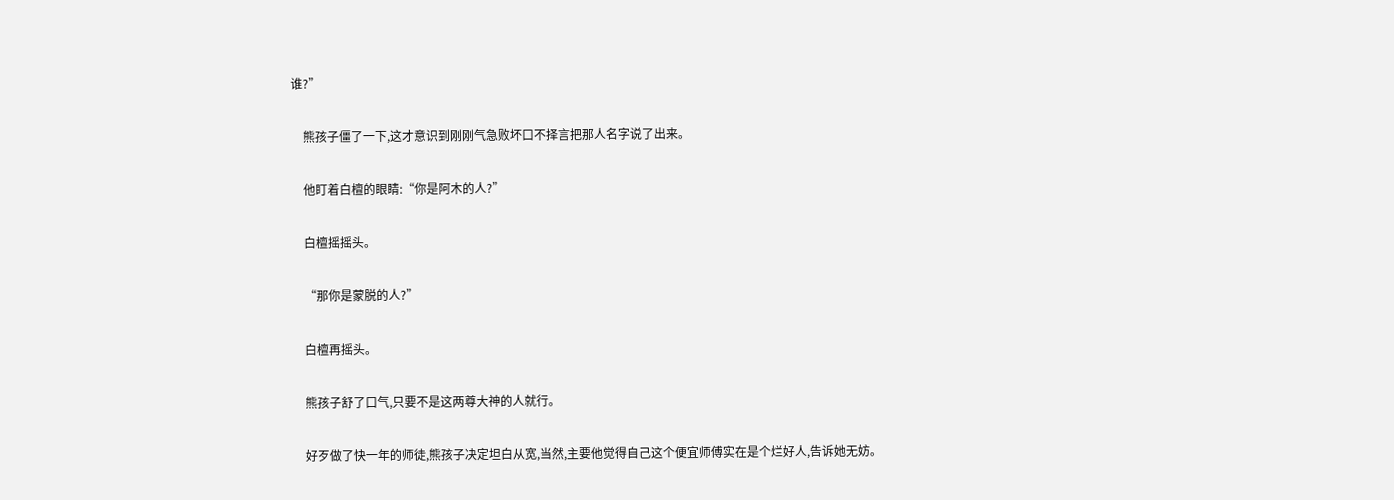谁?”

    熊孩子僵了一下,这才意识到刚刚气急败坏口不择言把那人名字说了出来。

    他盯着白檀的眼睛:“你是阿木的人?”

    白檀摇摇头。

    “那你是蒙脱的人?”

    白檀再摇头。

    熊孩子舒了口气,只要不是这两尊大神的人就行。

    好歹做了快一年的师徒,熊孩子决定坦白从宽,当然,主要他觉得自己这个便宜师傅实在是个烂好人,告诉她无妨。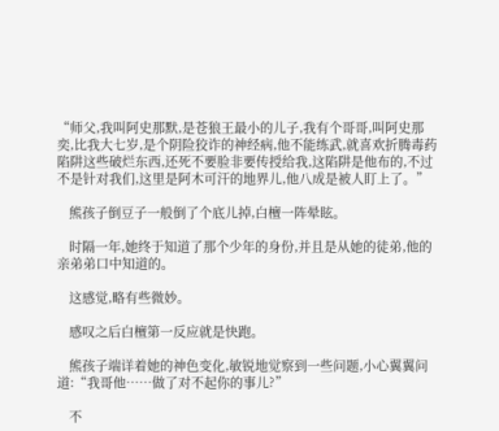“师父,我叫阿史那默,是苍狼王最小的儿子,我有个哥哥,叫阿史那奕,比我大七岁,是个阴险狡诈的神经病,他不能练武,就喜欢折腾毒药陷阱这些破烂东西,还死不要脸非要传授给我,这陷阱是他布的,不过不是针对我们,这里是阿木可汗的地界儿,他八成是被人盯上了。”

    熊孩子倒豆子一般倒了个底儿掉,白檀一阵晕眩。

    时隔一年,她终于知道了那个少年的身份,并且是从她的徒弟,他的亲弟弟口中知道的。

    这感觉,略有些微妙。

    感叹之后白檀第一反应就是快跑。

    熊孩子端详着她的神色变化,敏锐地觉察到一些问题,小心翼翼问道:“我哥他……做了对不起你的事儿?”

    不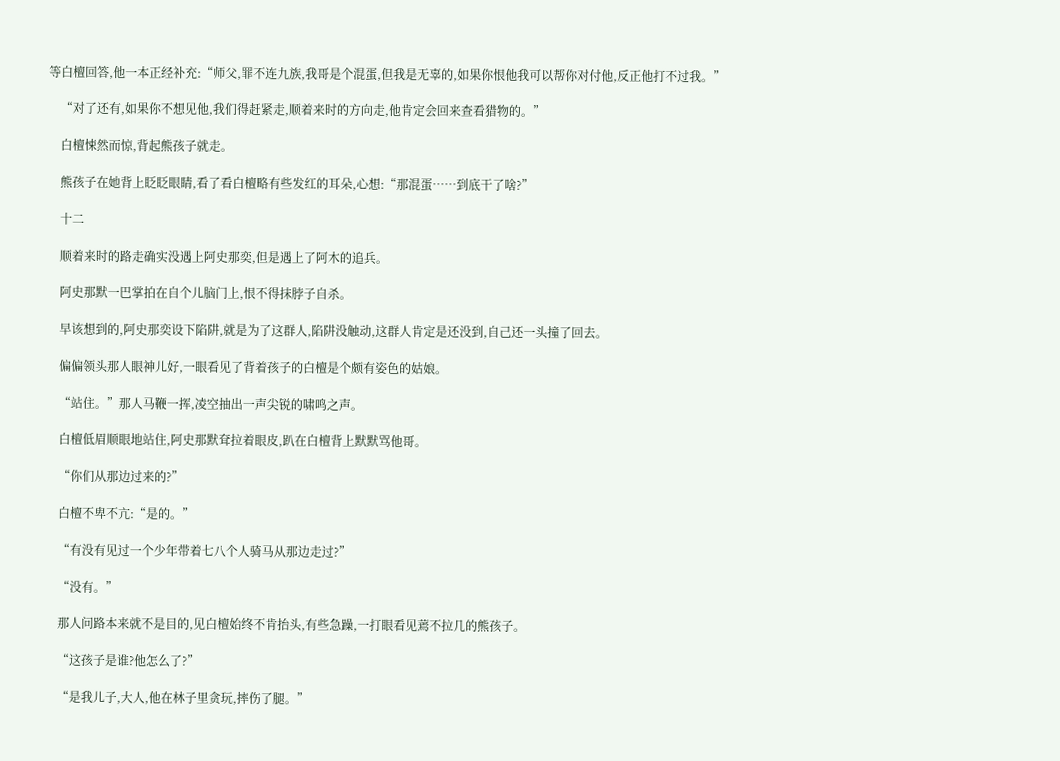等白檀回答,他一本正经补充:“师父,罪不连九族,我哥是个混蛋,但我是无辜的,如果你恨他我可以帮你对付他,反正他打不过我。”

    “对了还有,如果你不想见他,我们得赶紧走,顺着来时的方向走,他肯定会回来查看猎物的。”

    白檀悚然而惊,背起熊孩子就走。

    熊孩子在她背上眨眨眼睛,看了看白檀略有些发红的耳朵,心想:“那混蛋……到底干了啥?”

    十二

    顺着来时的路走确实没遇上阿史那奕,但是遇上了阿木的追兵。

    阿史那默一巴掌拍在自个儿脑门上,恨不得抹脖子自杀。

    早该想到的,阿史那奕设下陷阱,就是为了这群人,陷阱没触动,这群人肯定是还没到,自己还一头撞了回去。

    偏偏领头那人眼神儿好,一眼看见了背着孩子的白檀是个颇有姿色的姑娘。

    “站住。”那人马鞭一挥,凌空抽出一声尖锐的啸鸣之声。

    白檀低眉顺眼地站住,阿史那默耷拉着眼皮,趴在白檀背上默默骂他哥。

    “你们从那边过来的?”

    白檀不卑不亢:“是的。”

    “有没有见过一个少年带着七八个人骑马从那边走过?”

    “没有。”

    那人问路本来就不是目的,见白檀始终不肯抬头,有些急躁,一打眼看见蔫不拉几的熊孩子。

    “这孩子是谁?他怎么了?”

    “是我儿子,大人,他在林子里贪玩,摔伤了腿。”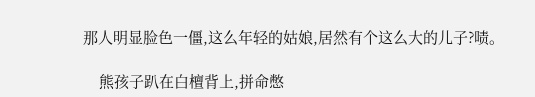那人明显脸色一僵,这么年轻的姑娘,居然有个这么大的儿子?啧。

    熊孩子趴在白檀背上,拼命憋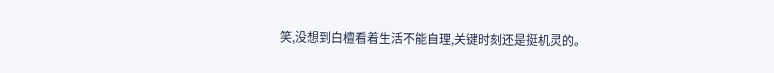笑,没想到白檀看着生活不能自理,关键时刻还是挺机灵的。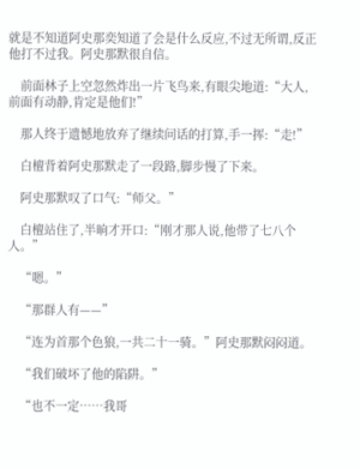就是不知道阿史那奕知道了会是什么反应,不过无所谓,反正他打不过我。阿史那默很自信。

    前面林子上空忽然炸出一片飞鸟来,有眼尖地道:“大人,前面有动静,肯定是他们!”

    那人终于遗憾地放弃了继续问话的打算,手一挥:“走!”

    白檀背着阿史那默走了一段路,脚步慢了下来。

    阿史那默叹了口气:“师父。”

    白檀站住了,半晌才开口:“刚才那人说,他带了七八个人。”

    “嗯。”

    “那群人有——”

    “连为首那个色狼,一共二十一骑。”阿史那默闷闷道。

    “我们破坏了他的陷阱。”

    “也不一定……我哥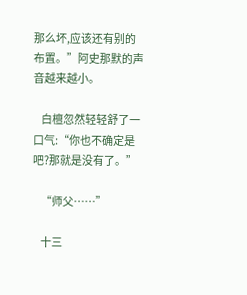那么坏,应该还有别的布置。”阿史那默的声音越来越小。

    白檀忽然轻轻舒了一口气:“你也不确定是吧?那就是没有了。”

    “师父……”

    十三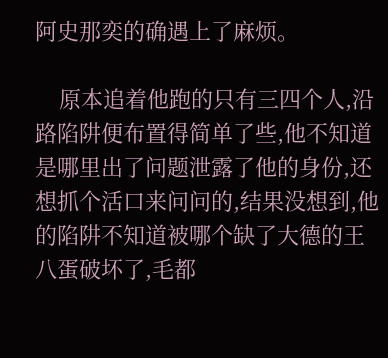阿史那奕的确遇上了麻烦。

    原本追着他跑的只有三四个人,沿路陷阱便布置得简单了些,他不知道是哪里出了问题泄露了他的身份,还想抓个活口来问问的,结果没想到,他的陷阱不知道被哪个缺了大德的王八蛋破坏了,毛都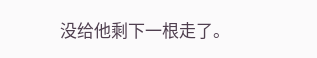没给他剩下一根走了。